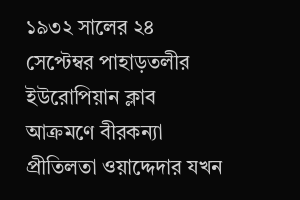১৯৩২ সালের ২৪ সেপ্টেম্বর পাহাড়তলীর ইউরোপিয়ান ক্লাব আক্রমণে বীরকন্যা প্রীতিলতা ওয়াদ্দেদার যখন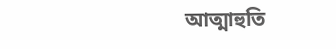আত্মাহুতি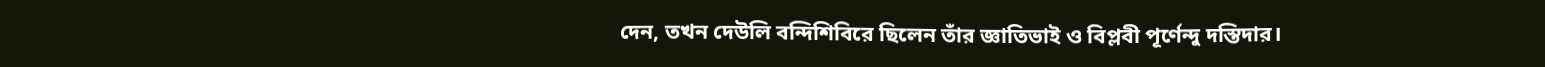দেন, তখন দেউলি বন্দিশিবিরে ছিলেন তাঁর জ্ঞাতিভাই ও বিপ্লবী পূর্ণেন্দু দস্তিদার।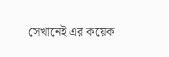সেখানেই এর কয়েক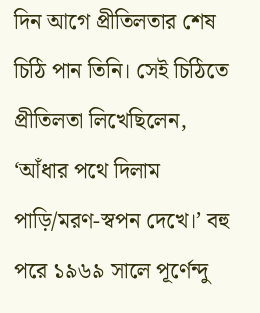দিন আগে প্রীতিলতার শেষ চিঠি পান তিনি। সেই চিঠিতে প্রীতিলতা লিখেছিলেন, ‘আঁধার পথে দিলাম পাড়ি/মরণ-স্বপন দেখে।’ বহু পরে ১৯৬৯ সালে পূর্ণেন্দু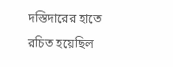দস্তিদারের হাতে রচিত হয়েছিল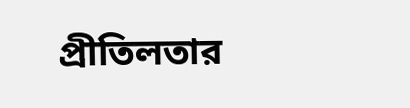প্রীতিলতার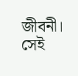জীবনী। সেই